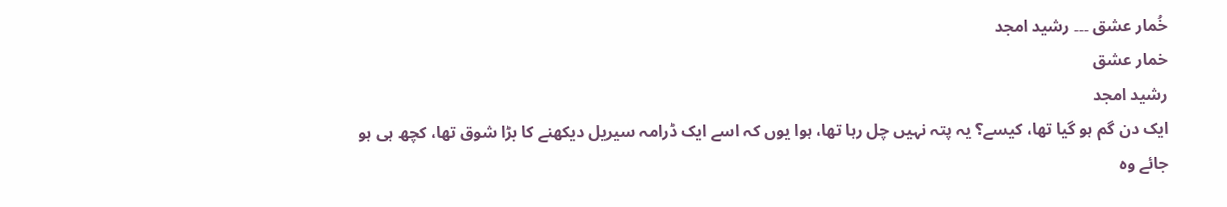خُمار عشق ۔۔۔ رشید امجد
خمار عشق
رشید امجد
ایک دن گم ہو گیا تھا، کیسے؟ یہ پتہ نہیں چل رہا تھا، ہوا یوں کہ اسے ایک ڈرامہ سیریل دیکھنے کا بڑا شوق تھا، کچھ ہی ہو جائے وہ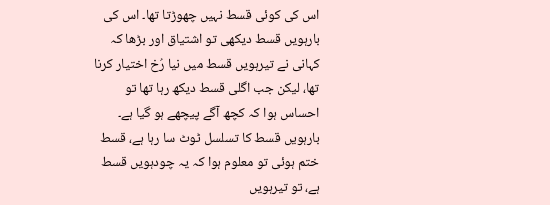اس کی کوئی قسط نہیں چھوڑتا تھا۔ اس کی بارہویں قسط دیکھی تو اشتیاق اور بڑھا کہ کہانی نے تیرہویں قسط میں نیا رُخ اختیار کرنا تھا، لیکن جب اگلی قسط دیکھ رہا تھا تو احساس ہوا کہ کچھ آگے پیچھے ہو گیا ہے۔ بارہویں قسط کا تسلسل ٹوٹ سا رہا ہے، قسط ختم ہوئی تو معلوم ہوا کہ یہ چودہویں قسط ہے، تو تیرہویں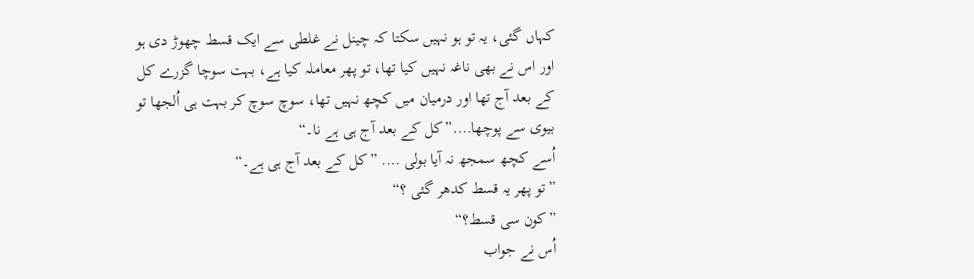کہاں گئی، یہ تو ہو نہیں سکتا کہ چینل نے غلطی سے ایک قسط چھوڑ دی ہو اور اس نے بھی ناغہ نہیں کیا تھا، تو پھر معاملہ کیا ہے، بہت سوچا گزرے کل کے بعد آج تھا اور درمیان میں کچھ نہیں تھا، سوچ سوچ کر بہت ہی اُلجھا تو بیوی سے پوچھا….”کل کے بعد آج ہی ہے نا۔“
اُسے کچھ سمجھ نہ آیا بولی …. ”کل کے بعد آج ہی ہے۔“
”تو پھر یہ قسط کدھر گئی ؟“
”کون سی قسط؟“
اُس نے جواب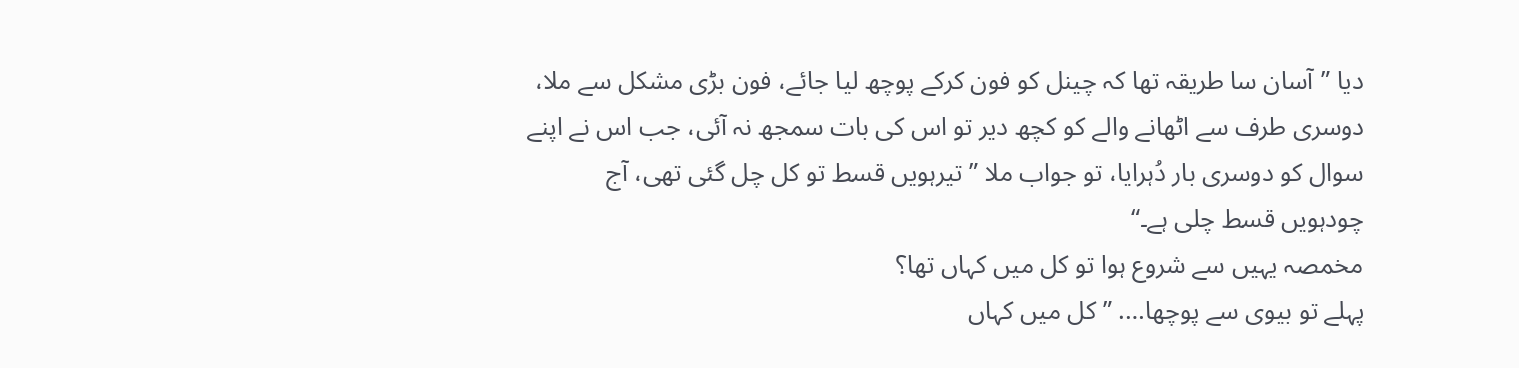دیا ”آسان سا طریقہ تھا کہ چینل کو فون کرکے پوچھ لیا جائے، فون بڑی مشکل سے ملا، دوسری طرف سے اٹھانے والے کو کچھ دیر تو اس کی بات سمجھ نہ آئی، جب اس نے اپنے سوال کو دوسری بار دُہرایا، تو جواب ملا ”تیرہویں قسط تو کل چل گئی تھی، آج چودہویں قسط چلی ہے۔“
مخمصہ یہیں سے شروع ہوا تو کل میں کہاں تھا؟
پہلے تو بیوی سے پوچھا…. ”کل میں کہاں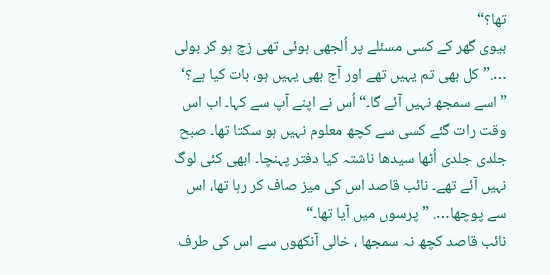تھا؟“
بیوی گھر کے کسی مسئلے پر اُلجھی ہوئی تھی زچ ہو کر بولی ….”کل بھی تم یہیں تھے اور آج بھی یہیں ہو، بات کیا ہے؟‘
”اسے سمجھ نہیں آئے گا۔“ اُس نے اپنے آپ سے کہا۔ اب اس وقت رات گئے کسی سے کچھ معلوم نہیں ہو سکتا تھا۔ صبح جلدی جلدی اُٹھا سیدھا ناشتہ کیا دفتر پہنچا۔ ابھی کئی لوگ نہیں آئے تھے۔ نائب قاصد اس کی میز صاف کر رہا تھا، اس سے پوچھا…. ”پرسوں میں آیا تھا۔“
نائب قاصد کچھ نہ سمجھا ، خالی آنکھوں سے اس کی طرف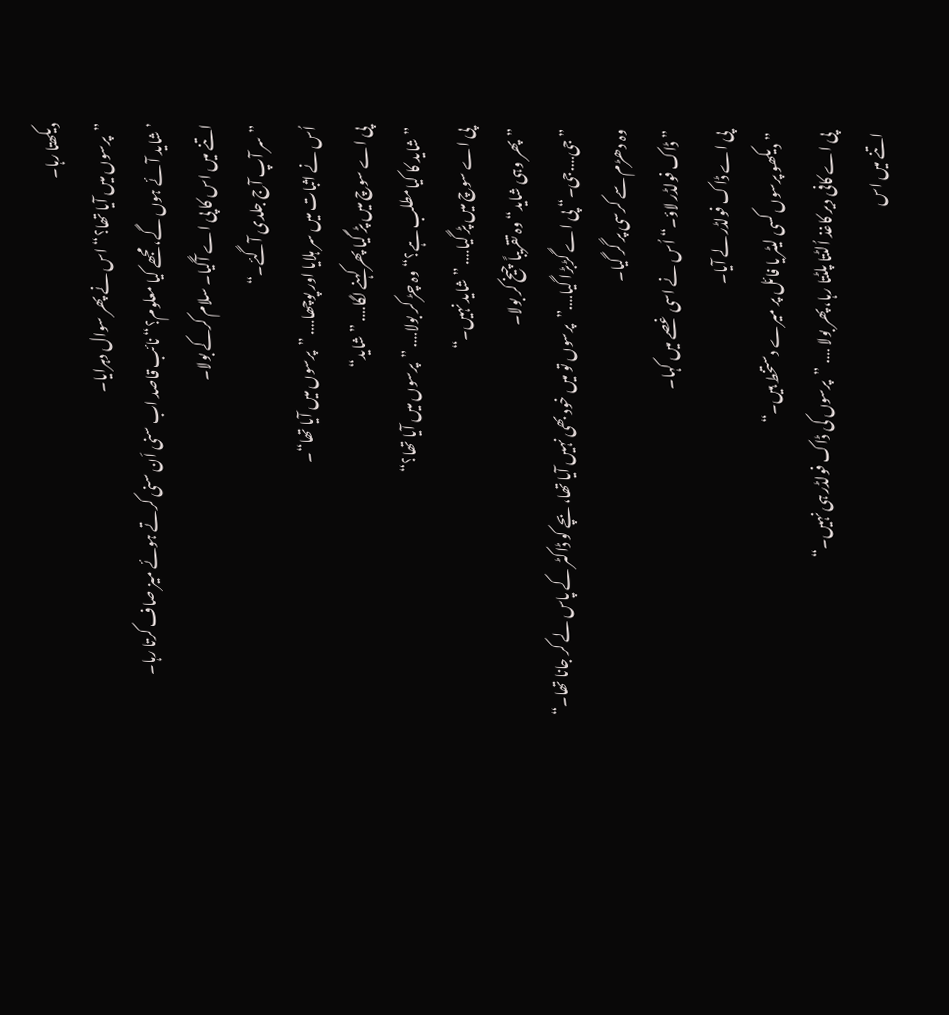دیکھتا رہا۔
”پرسوں میں آیا تھا؟“ اس نے پھر سوال دہرایا۔
’شاید آئے ہوں گے، مجھے کیا معلوم؟“ نائب قاصد اب سنی اَن سنی کرتے ہوئے میز صاف کرتا رہا۔
اتنے میں اس کا پی اے آگیا۔ سلام کرکے بولا۔
”سر آپ آج جلدی آگئے۔“
اُس نے اثبات میں سر ہلایا اور پوچھا…. ”پرسوں میں آیا تھا“۔
پی اے سوچ میں پڑ گیا پھر کہنے لگا…. ”شاید“
”شاید کا کیامطلب ہے؟“ وہ چڑ کر بولا…. ”پرسوں میں آیا تھا؟“
پی اے سوچ میں پڑ گیا…. ”شاید نہیں۔“
”پھر وہی شاید“ وہ تقریباً چیخ کر بولا۔
”جی….جی۔“ پی اے گڑبڑا گیا….”پرسوں تو میں خود بھی نہیں آیا تھا، بچے کو ڈاکٹر کے پاس لے کر جانا تھا۔“
وہ دھڑم سے کرسی پر گر گیا۔
”ڈاک فولڈر لاؤ۔“ اُس نے اسی غصے میں کہا۔
پی اے ڈاک فولڈر لے آیا۔
”دیکھو پرسوں کسی لیٹر یا فائل پر میرے دستخط ہیں۔“
پی اے کافی دیر کاغذ اُلٹتا پلٹتا رہا، پھر بولا …. ”پرسوں کی ڈاک فولڈر ہی نہیں۔“
اتنے میں اس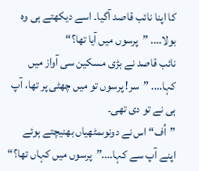کا اپنا نائب قاصد آگیا۔ اسے دیکھتے ہی وہ بولا…. ”پرسوں میں آیا تھا؟“
نائب قاصد نے بڑی مسکین سی آواز میں کہا…. ”سر! پرسوں تو میں چھٹی پر تھا، آپ ہی نے تو دی تھی۔
”اُف“ اس نے دونوںمٹھیاں بھنیچتے ہوئے اپنے آپ سے کہا….”پرسوں میں کہاں تھا؟“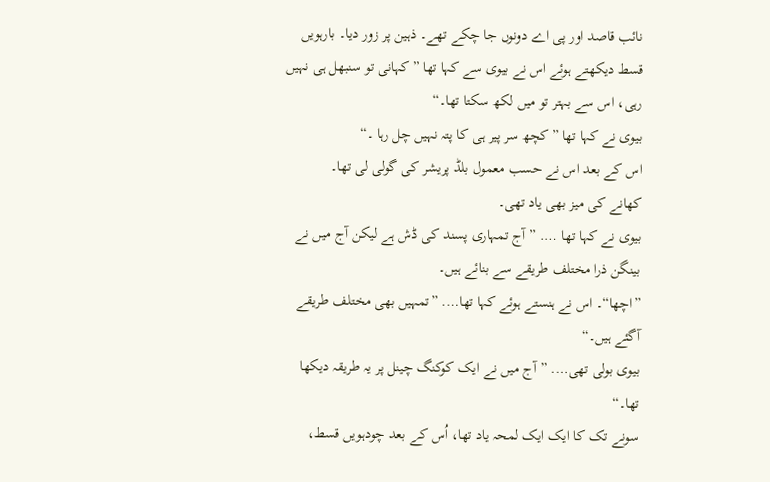نائب قاصد اور پی اے دونوں جا چکے تھے۔ ذہین پر زور دیا۔ بارہویں قسط دیکھتے ہوئے اس نے بیوی سے کہا تھا ”کہانی تو سنبھل ہی نہیں رہی، اس سے بہتر تو میں لکھ سکتا تھا۔“
بیوی نے کہا تھا ”کچھ سر پیر ہی کا پتہ نہیں چل رہا ۔“
اس کے بعد اس نے حسب معمول بلڈ پریشر کی گولی لی تھا۔
کھانے کی میز بھی یاد تھی۔
بیوی نے کہا تھا …. ”آج تمہاری پسند کی ڈش ہے لیکن آج میں نے بینگن ذرا مختلف طریقے سے بنائے ہیں۔
”اچھا“۔ اس نے ہنستے ہوئے کہا تھا…. ”تمہیں بھی مختلف طریقے آگئے ہیں۔“
بیوی بولی تھی…. ”آج میں نے ایک کوکنگ چینل پر یہ طریقہ دیکھا تھا۔“
سونے تک کا ایک ایک لمحہ یاد تھا، اُس کے بعد چودہویں قسط،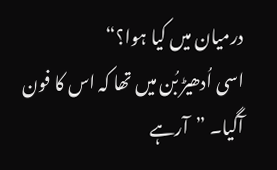درمیان میں کیا ہوا؟“
اسی اُدھیڑ بُن میں تھا کہ اس کا فون آگیا۔ ”آرہے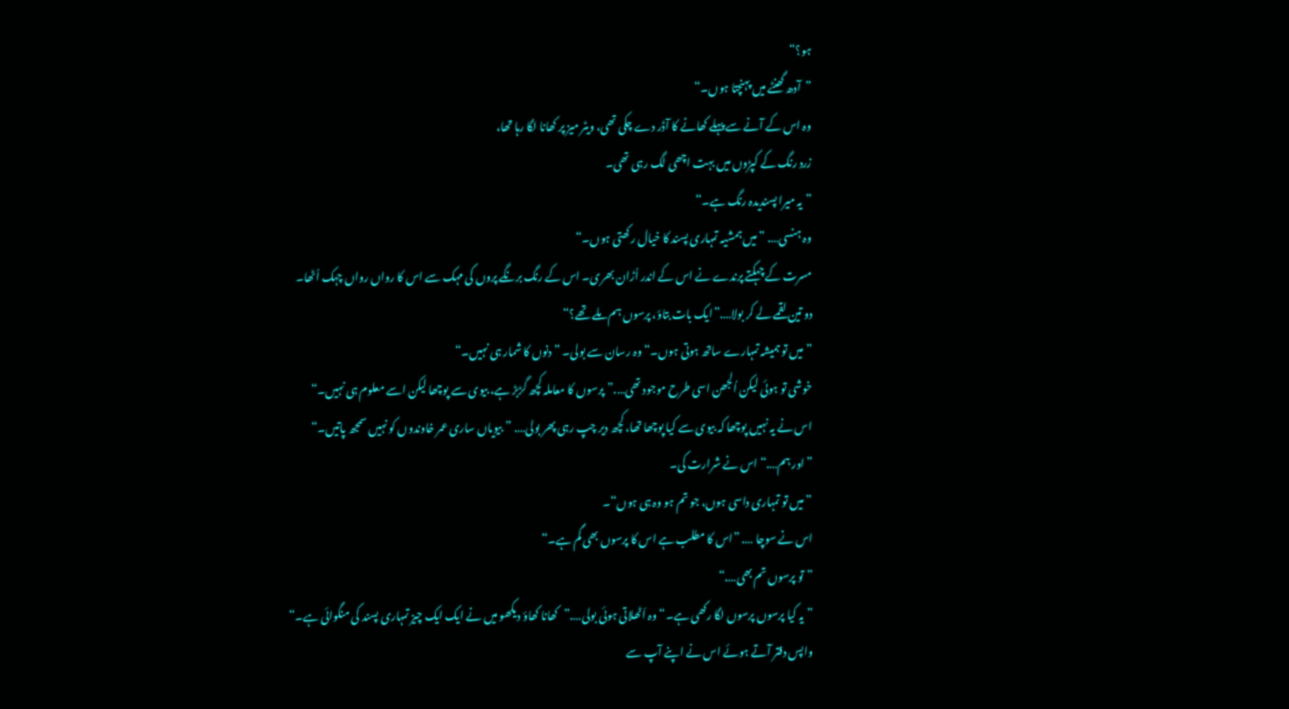ہو؟“
”آدھ گھنٹے میں پہنچتا ہوں۔“
وہ اس کے آنے سے پہلے کھانے کا آڈر دے چکی تھی، ویٹر میز پر کھانا لگا رہا تھا،
زرد رنگ کے کپڑوں میں بہت اچھی لگ رہی تھی۔
”یہ میرا پسندیدہ رنگ ہے۔“
وہ ہنسی…. ”میں ہمشیہ تمہاری پسند کا خیال رکھتی ہوں۔“
مسرت کے چہکتے پرندے نے اس کے اندر اُڑان بھری۔ اس کے رنگ برنگے پروں کی مہک سے اس کا رواں رواں چہک اُٹھا۔
دو تین لقمے لے کر بولا….”ایک بات بتاؤ، پرسوں ہم ملے تھے؟“
”میں تو ہمیشہ تمہارے ساتھ ہوتی ہوں۔“ وہ رسان سے بولی۔ ”دنوں کا شمار ہی نہیں۔“
خوشی تو ہوئی لیکن اُلجھن اسی طرح موجود تھی….”پرسوں کا معاملہ کچھ گڑبڑ ہے، بیوی سے پوچھا لیکن اسے معلوم ہی نہیں۔“
اس نے یہ نہیں پوچھا کہ بیوی سے کیا پوچھا تھا، کچھ دیر چپ رہی پھر بولی…. ”بیویاں ساری عمر خاوندوں کو نہیں سمجھ پاتیں۔“
”اور ہم….“ اس نے شرارت کی۔
”میں تو تمہاری داسی ہوں، جو تم ہو وہ ہی ہوں“۔
اس نے سوچا …. ”اس کا مطلب ہے اس کا پرسوں بھی گم ہے۔“
”تو پرسوں تم بھی….“
”یہ کیا پرسوں پرسوں لگا رکھی ہے۔“ وہ اَٹھلاتی ہوئی بولی….”کھانا کھاؤ دیکھو میں نے ایک ایک چیز تمہاری پسند کی منگوائی ہے۔“
واپس دفتر آتے ہوئے اس نے اپنے آپ سے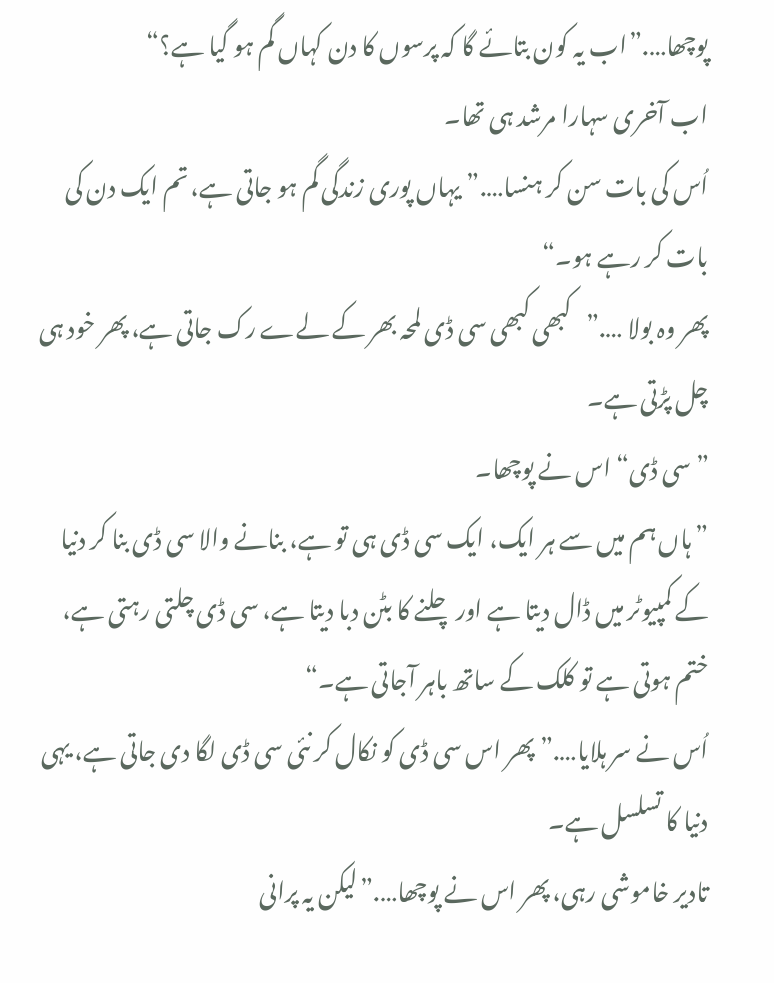پوچھا….”اب یہ کون بتائے گا کہ پرسوں کا دن کہاں گم ہو گیا ہے؟“
اب آخری سہارا مرشد ہی تھا۔
اُس کی بات سن کر ہنسا….”یہاں پوری زندگی گم ہو جاتی ہے، تم ایک دن کی بات کر رہے ہو۔“
پھر وہ بولا ….”کبھی کبھی سی ڈی لمحہ بھر کے لےے رک جاتی ہے، پھر خود ہی چل پڑتی ہے۔
”سی ڈی“ اس نے پوچھا۔
”ہاں ہم میں سے ہر ایک، ایک سی ڈی ہی تو ہے، بنانے والا سی ڈی بنا کر دنیا کے کمپیوٹر میں ڈال دیتا ہے اور چلنے کا بٹن دبا دیتا ہے، سی ڈی چلتی رہتی ہے، ختم ہوتی ہے تو کلک کے ساتھ باہر آجاتی ہے۔“
اُس نے سر ہلایا….”پھر اس سی ڈی کو نکال کر نئی سی ڈی لگا دی جاتی ہے، یہی دنیا کا تسلسل ہے۔
تادیر خاموشی رہی، پھر اس نے پوچھا….”لیکن یہ پرانی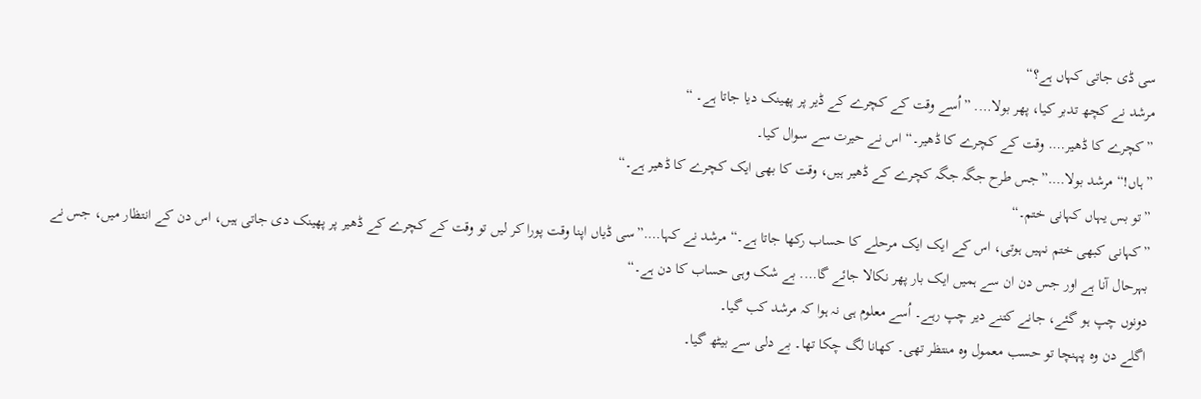سی ڈی جاتی کہاں ہے؟“
مرشد نے کچھ تدبر کیا، پھر بولا…. ”اُسے وقت کے کچرے کے ڈیر پر پھینک دیا جاتا ہے۔ “
”کچرے کا ڈھیر…. وقت کے کچرے کا ڈھیر۔“ اس نے حیرت سے سوال کیا۔
”ہاں!“ مرشد بولا….”جس طرح جگہ جگہ کچرے کے ڈھیر ہیں، وقت کا بھی ایک کچرے کا ڈھیر ہے۔“
”تو بس یہاں کہانی ختم۔“
”کہانی کبھی ختم نہیں ہوتی، اس کے ایک ایک مرحلے کا حساب رکھا جاتا ہے۔“ مرشد نے کہا….”سی ڈیاں اپنا وقت پورا کر لیں تو وقت کے کچرے کے ڈھیر پر پھینک دی جاتی ہیں، اس دن کے انتظار میں، جس نے بہرحال آنا ہے اور جس دن ان سے ہمیں ایک بار پھر نکالا جائے گا…. بے شک وہی حساب کا دن ہے۔“
دونوں چپ ہو گئے، جانے کتنے دیر چپ رہے۔ اُسے معلوم ہی نہ ہوا کہ مرشد کب گیا۔
اگلے دن وہ پہنچا تو حسب معمول وہ منتظر تھی۔ کھانا لگ چکا تھا۔ بے دلی سے بیٹھ گیا۔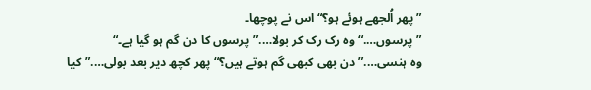”پھر اُلجھے ہوئے ہو؟“ اس نے پوچھا۔
”پرسوں….“ وہ رک رک کر بولا….”پرسوں کا دن گم ہو گیا ہے۔“
وہ ہنسی….”دن بھی کبھی گم ہوتے ہیں؟“ پھر کچھ دیر بعد بولی….”کیا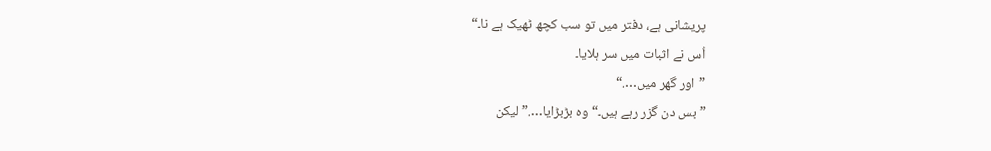پریشانی ہے، دفتر میں تو سب کچھ ٹھیک ہے نا۔“
اُس نے اثبات میں سر ہلایا۔
”اور گھر میں….“
”بس دن گزر رہے ہیں۔“ وہ بڑبڑایا….”لیکن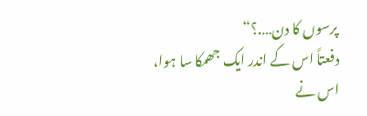پرسوں کا دن….؟“
دفعتاً اس کے اندر ایک جھمکا سا ہوا، اس نے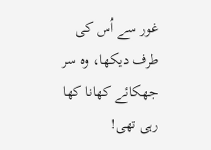غور سے اُس کی طرف دیکھا، وہ سر جھکائے کھانا کھا رہی تھی!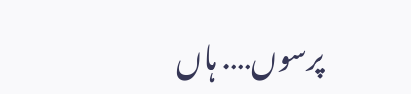پرسوں…. ہاں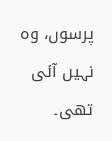پرسوں، وہ نہیں آئی تھی۔